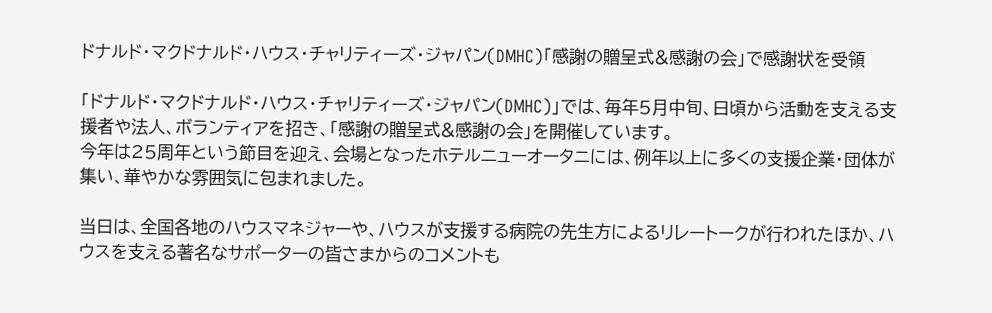ドナルド・マクドナルド・ハウス・チャリティーズ・ジャパン(DMHC)「感謝の贈呈式&感謝の会」で感謝状を受領

「ドナルド・マクドナルド・ハウス・チャリティーズ・ジャパン(DMHC)」では、毎年5月中旬、日頃から活動を支える支援者や法人、ボランティアを招き、「感謝の贈呈式&感謝の会」を開催しています。
今年は25周年という節目を迎え、会場となったホテルニューオータニには、例年以上に多くの支援企業・団体が集い、華やかな雰囲気に包まれました。

当日は、全国各地のハウスマネジャーや、ハウスが支援する病院の先生方によるリレートークが行われたほか、ハウスを支える著名なサポーターの皆さまからのコメントも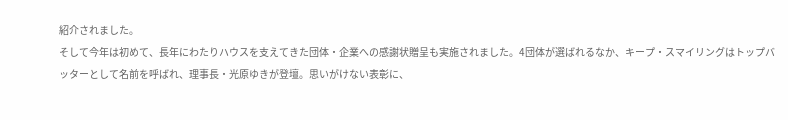紹介されました。
そして今年は初めて、長年にわたりハウスを支えてきた団体・企業への感謝状贈呈も実施されました。4団体が選ばれるなか、キープ・スマイリングはトップバッターとして名前を呼ばれ、理事長・光原ゆきが登壇。思いがけない表彰に、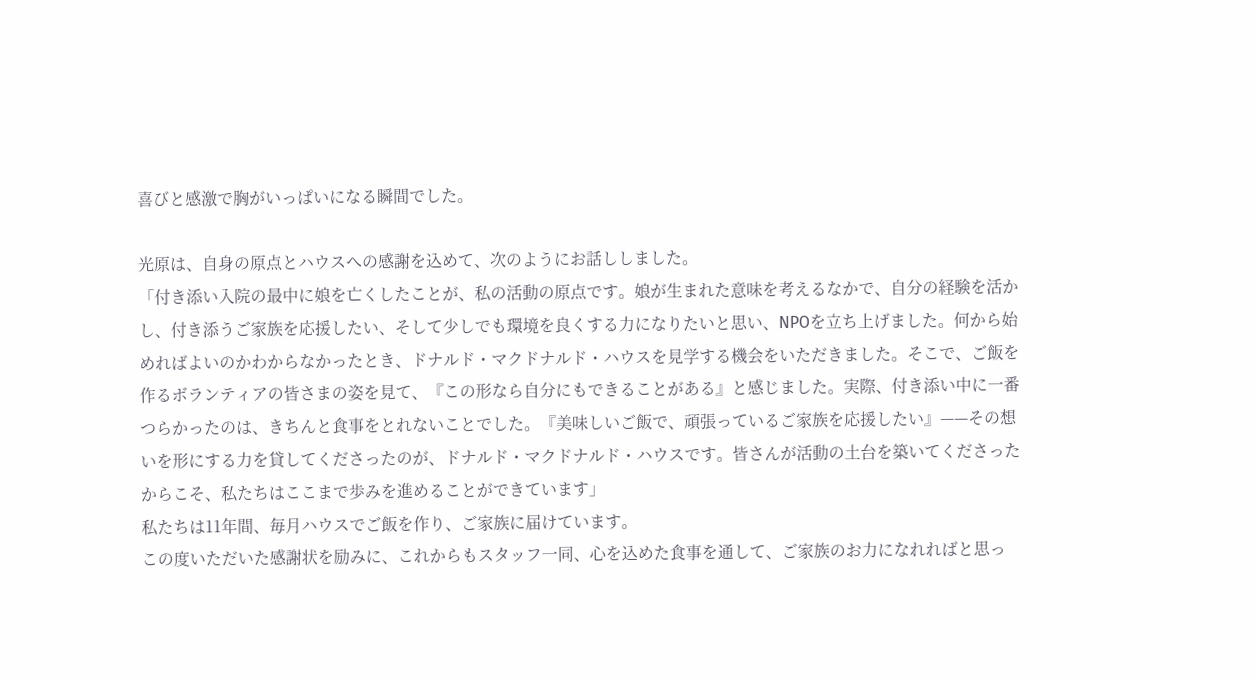喜びと感激で胸がいっぱいになる瞬間でした。

光原は、自身の原点とハウスへの感謝を込めて、次のようにお話ししました。
「付き添い入院の最中に娘を亡くしたことが、私の活動の原点です。娘が生まれた意味を考えるなかで、自分の経験を活かし、付き添うご家族を応援したい、そして少しでも環境を良くする力になりたいと思い、NPOを立ち上げました。何から始めればよいのかわからなかったとき、ドナルド・マクドナルド・ハウスを見学する機会をいただきました。そこで、ご飯を作るボランティアの皆さまの姿を見て、『この形なら自分にもできることがある』と感じました。実際、付き添い中に一番つらかったのは、きちんと食事をとれないことでした。『美味しいご飯で、頑張っているご家族を応援したい』——その想いを形にする力を貸してくださったのが、ドナルド・マクドナルド・ハウスです。皆さんが活動の土台を築いてくださったからこそ、私たちはここまで歩みを進めることができています」
私たちは11年間、毎月ハウスでご飯を作り、ご家族に届けています。
この度いただいた感謝状を励みに、これからもスタッフ一同、心を込めた食事を通して、ご家族のお力になれればと思っ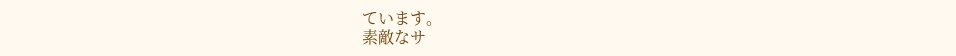ています。
素敵なサ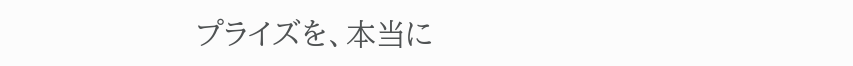プライズを、本当に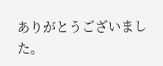ありがとうございました。